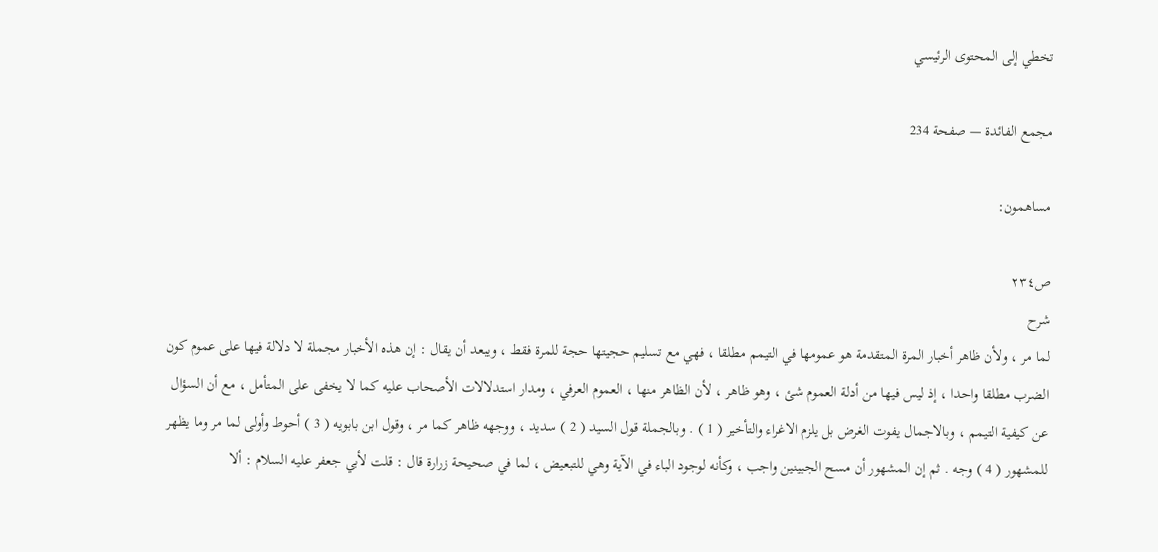تخطي إلى المحتوى الرئيسي

مجمع الفائدة — صفحة 234

مساهمون:

ص٢٣٤
شرح
لما مر ، ولأن ظاهر أخبار المرة المتقدمة هو عمومها في التيمم مطلقا ، فهي مع تسليم حجيتها حجة للمرة فقط ، ويبعد أن يقال : إن هذه الأخبار مجملة لا دلالة فيها على عموم كون الضرب مطلقا واحدا ، إذ ليس فيها من أدلة العموم شئ ، وهو ظاهر ، لأن الظاهر منها ، العموم العرفي ، ومدار استدلالات الأصحاب عليه كما لا يخفى على المتأمل ، مع أن السؤال عن كيفية التيمم ، وبالاجمال يفوت الغرض بل يلزم الاغراء والتأخير ( 1 ) . وبالجملة قول السيد ( 2 ) سديد ، ووجهه ظاهر كما مر ، وقول ابن بابويه ( 3 ) أحوط وأولى لما مر وما يظهر للمشهور ( 4 ) وجه . ثم إن المشهور أن مسح الجبينين واجب ، وكأنه لوجود الباء في الآية وهي للتبعيض ، لما في صحيحة زرارة قال : قلت لأبي جعفر عليه السلام : ألا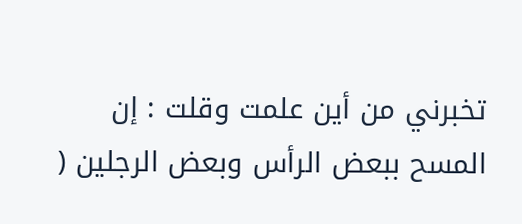تخبرني من أين علمت وقلت : إن المسح ببعض الرأس وبعض الرجلين (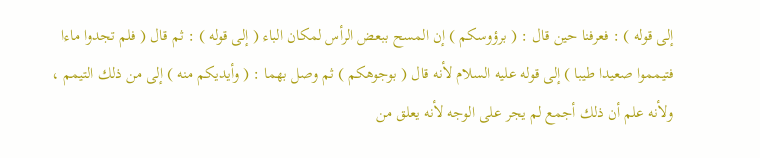إلى قوله ) : فعرفنا حين قال : ( برؤوسكم ) إن المسح ببعض الرأس لمكان الباء ( إلى قوله ) : ثم قال ( فلم تجدوا ماءا فتيمموا صعيدا طيبا ) إلى قوله عليه السلام لأنه قال ( بوجوهكم ) ثم وصل بهما : ( وأيديكم منه ) إلى من ذلك التيمم ، ولأنه علم أن ذلك أجمع لم يجر على الوجه لأنه يعلق من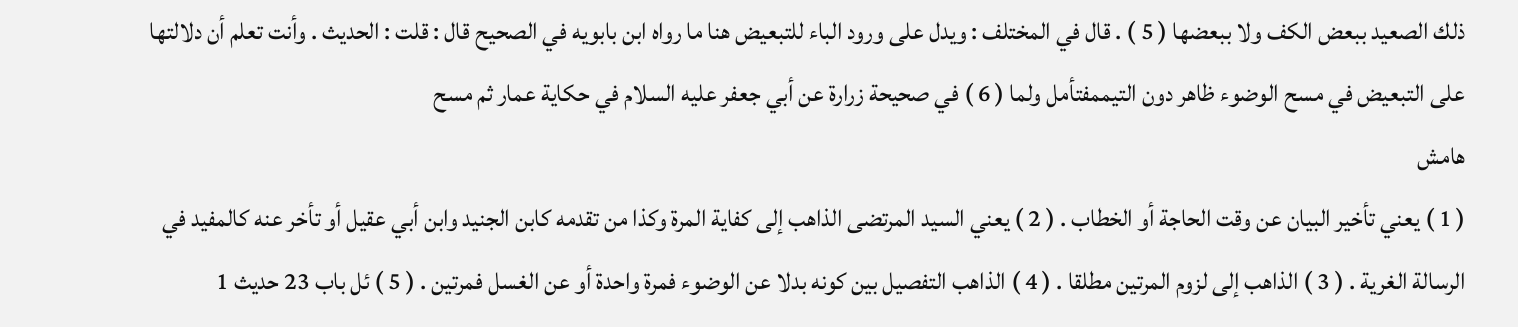ذلك الصعيد ببعض الكف ولا ببعضها ( 5 ) . قال في المختلف : ويدل على ورود الباء للتبعيض هنا ما رواه ابن بابويه في الصحيح قال : قلت : الحديث . وأنت تعلم أن دلالتها على التبعيض في مسح الوضوء ظاهر دون التيممفتأمل ولما ( 6 ) في صحيحة زرارة عن أبي جعفر عليه السلام في حكاية عمار ثم مسح
هامش
( 1 ) يعني تأخير البيان عن وقت الحاجة أو الخطاب . ( 2 ) يعني السيد المرتضى الذاهب إلى كفاية المرة وكذا من تقدمه كابن الجنيد وابن أبي عقيل أو تأخر عنه كالمفيد في الرسالة الغرية . ( 3 ) الذاهب إلى لزوم المرتين مطلقا . ( 4 ) الذاهب التفصيل بين كونه بدلا عن الوضوء فمرة واحدة أو عن الغسل فمرتين . ( 5 ) ئل باب 23 حديث 1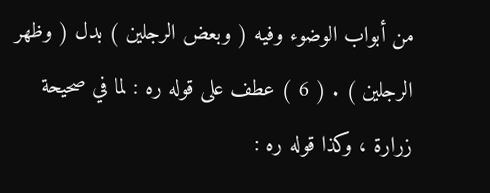من أبواب الوضوء وفيه ( وبعض الرجلين ) بدل ( وظهر الرجلين ) . ( 6 ) عطف على قوله ره : لما في صحيحة زرارة ، وكذا قوله ره :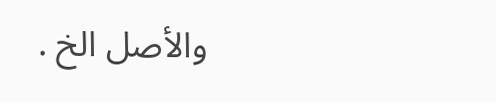والأصل الخ .